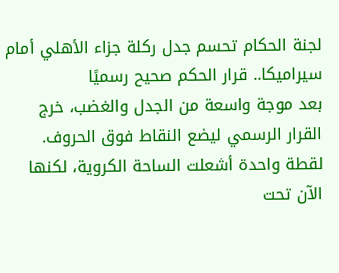لجنة الحكام تحسم جدل ركلة جزاء الأهلي أمام سيراميكا.. قرار الحكم صحيح رسميًا
بعد موجة واسعة من الجدل والغضب، خرج القرار الرسمي ليضع النقاط فوق الحروف. لقطة واحدة أشعلت الساحة الكروية، لكنها الآن تحت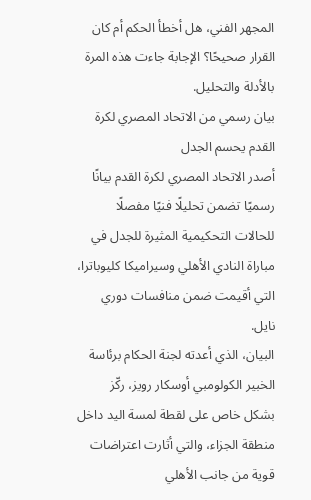المجهر الفني، هل أخطأ الحكم أم كان القرار صحيحًا؟ الإجابة جاءت هذه المرة بالأدلة والتحليل.
بيان رسمي من الاتحاد المصري لكرة القدم يحسم الجدل
أصدر الاتحاد المصري لكرة القدم بيانًا رسميًا تضمن تحليلًا فنيًا مفصلًا للحالات التحكيمية المثيرة للجدل في مباراة النادي الأهلي وسيراميكا كليوباترا، التي أقيمت ضمن منافسات دوري نايل.
البيان، الذي أعدته لجنة الحكام برئاسة الخبير الكولومبي أوسكار رويز، ركّز بشكل خاص على لقطة لمسة اليد داخل منطقة الجزاء، والتي أثارت اعتراضات قوية من جانب الأهلي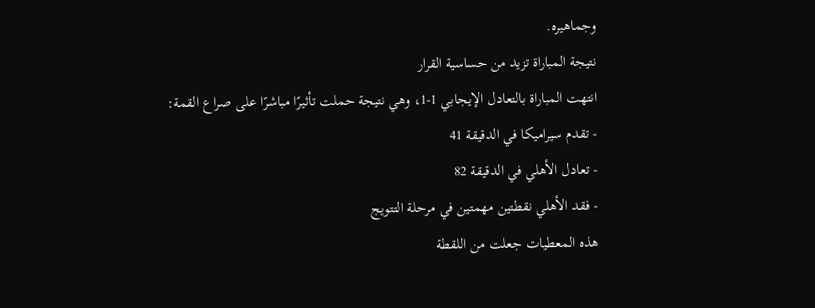وجماهيره.
نتيجة المباراة تزيد من حساسية القرار
انتهت المباراة بالتعادل الإيجابي 1-1، وهي نتيجة حملت تأثيرًا مباشرًا على صراع القمة:
- تقدم سيراميكا في الدقيقة 41
- تعادل الأهلي في الدقيقة 82
- فقد الأهلي نقطتين مهمتين في مرحلة التتويج
هذه المعطيات جعلت من اللقطة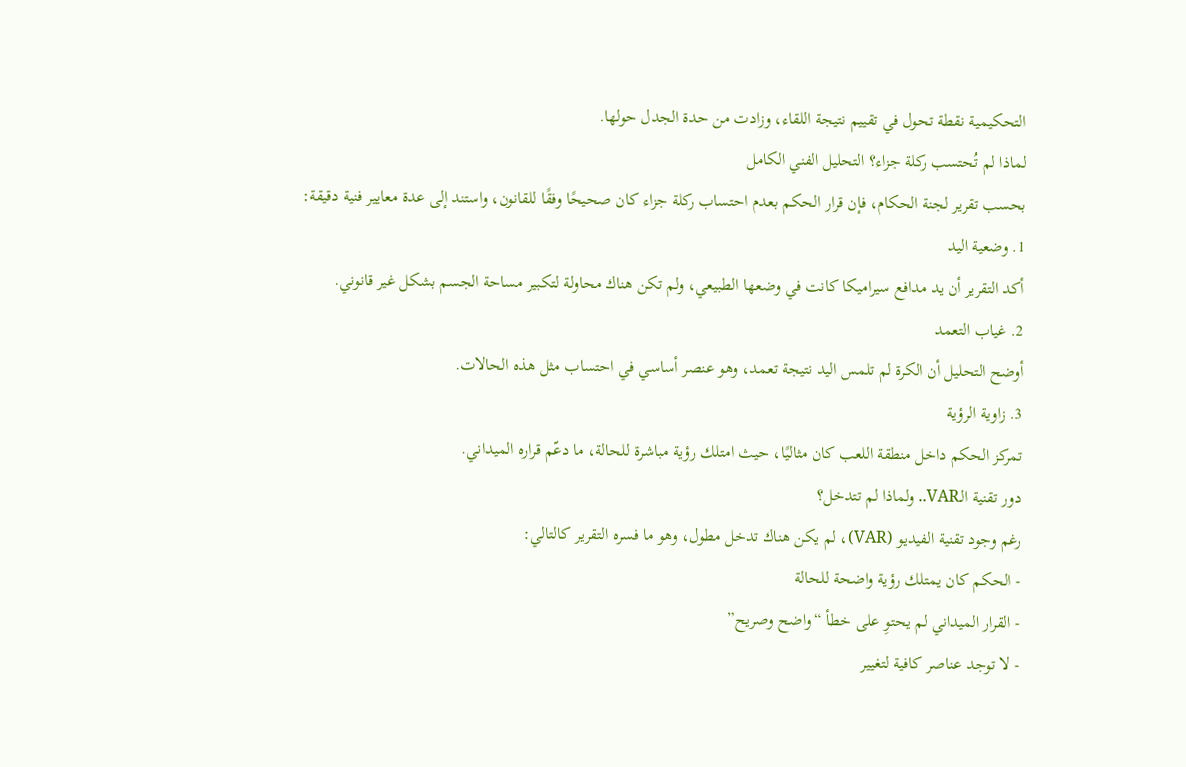التحكيمية نقطة تحول في تقييم نتيجة اللقاء، وزادت من حدة الجدل حولها.
لماذا لم تُحتسب ركلة جزاء؟ التحليل الفني الكامل
بحسب تقرير لجنة الحكام، فإن قرار الحكم بعدم احتساب ركلة جزاء كان صحيحًا وفقًا للقانون، واستند إلى عدة معايير فنية دقيقة:
1. وضعية اليد
أكد التقرير أن يد مدافع سيراميكا كانت في وضعها الطبيعي، ولم تكن هناك محاولة لتكبير مساحة الجسم بشكل غير قانوني.
2. غياب التعمد
أوضح التحليل أن الكرة لم تلمس اليد نتيجة تعمد، وهو عنصر أساسي في احتساب مثل هذه الحالات.
3. زاوية الرؤية
تمركز الحكم داخل منطقة اللعب كان مثاليًا، حيث امتلك رؤية مباشرة للحالة، ما دعّم قراره الميداني.
دور تقنية الـVAR.. ولماذا لم تتدخل؟
رغم وجود تقنية الفيديو (VAR)، لم يكن هناك تدخل مطول، وهو ما فسره التقرير كالتالي:
- الحكم كان يمتلك رؤية واضحة للحالة
- القرار الميداني لم يحتوِ على خطأ “واضح وصريح”
- لا توجد عناصر كافية لتغيير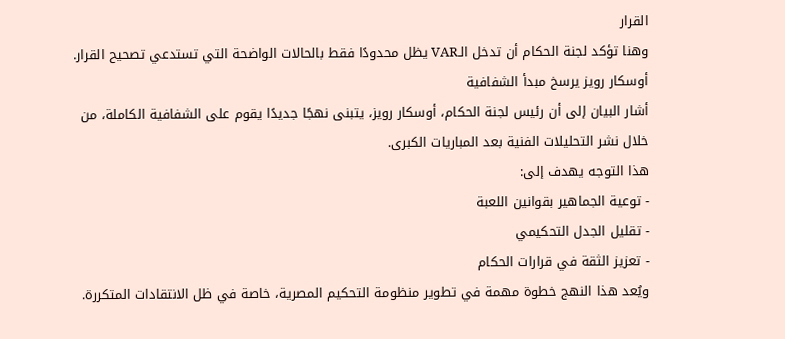القرار
وهنا تؤكد لجنة الحكام أن تدخل الـVAR يظل محدودًا فقط بالحالات الواضحة التي تستدعي تصحيح القرار.
أوسكار رويز يرسخ مبدأ الشفافية
أشار البيان إلى أن رئيس لجنة الحكام، أوسكار رويز، يتبنى نهجًا جديدًا يقوم على الشفافية الكاملة، من خلال نشر التحليلات الفنية بعد المباريات الكبرى.
هذا التوجه يهدف إلى:
- توعية الجماهير بقوانين اللعبة
- تقليل الجدل التحكيمي
- تعزيز الثقة في قرارات الحكام
ويُعد هذا النهج خطوة مهمة في تطوير منظومة التحكيم المصرية، خاصة في ظل الانتقادات المتكررة.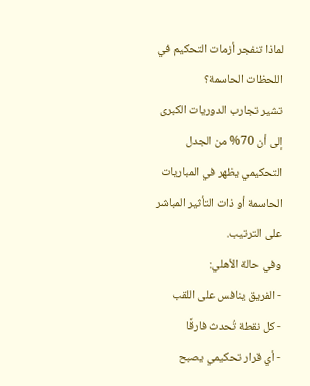لماذا تنفجر أزمات التحكيم في اللحظات الحاسمة؟
تشير تجارب الدوريات الكبرى إلى أن 70% من الجدل التحكيمي يظهر في المباريات الحاسمة أو ذات التأثير المباشر على الترتيب.
وفي حالة الأهلي:
- الفريق ينافس على اللقب
- كل نقطة تُحدث فارقًا
- أي قرار تحكيمي يصبح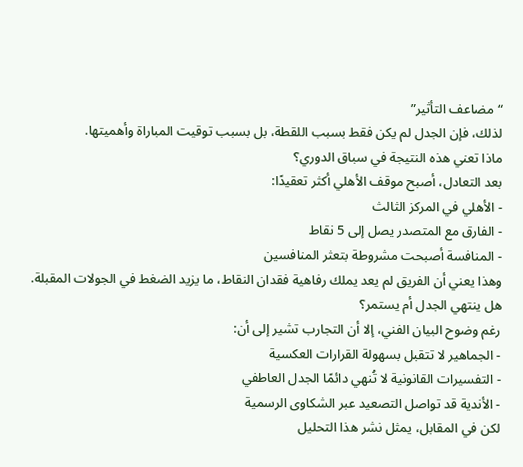“مضاعف التأثير”
لذلك، فإن الجدل لم يكن فقط بسبب اللقطة، بل بسبب توقيت المباراة وأهميتها.
ماذا تعني هذه النتيجة في سباق الدوري؟
بعد التعادل، أصبح موقف الأهلي أكثر تعقيدًا:
- الأهلي في المركز الثالث
- الفارق مع المتصدر يصل إلى 5 نقاط
- المنافسة أصبحت مشروطة بتعثر المنافسين
وهذا يعني أن الفريق لم يعد يملك رفاهية فقدان النقاط، ما يزيد الضغط في الجولات المقبلة.
هل ينتهي الجدل أم يستمر؟
رغم وضوح البيان الفني، إلا أن التجارب تشير إلى أن:
- الجماهير لا تتقبل بسهولة القرارات العكسية
- التفسيرات القانونية لا تُنهي دائمًا الجدل العاطفي
- الأندية قد تواصل التصعيد عبر الشكاوى الرسمية
لكن في المقابل، يمثل نشر هذا التحليل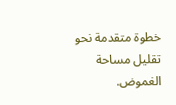خطوة متقدمة نحو تقليل مساحة الغموض.